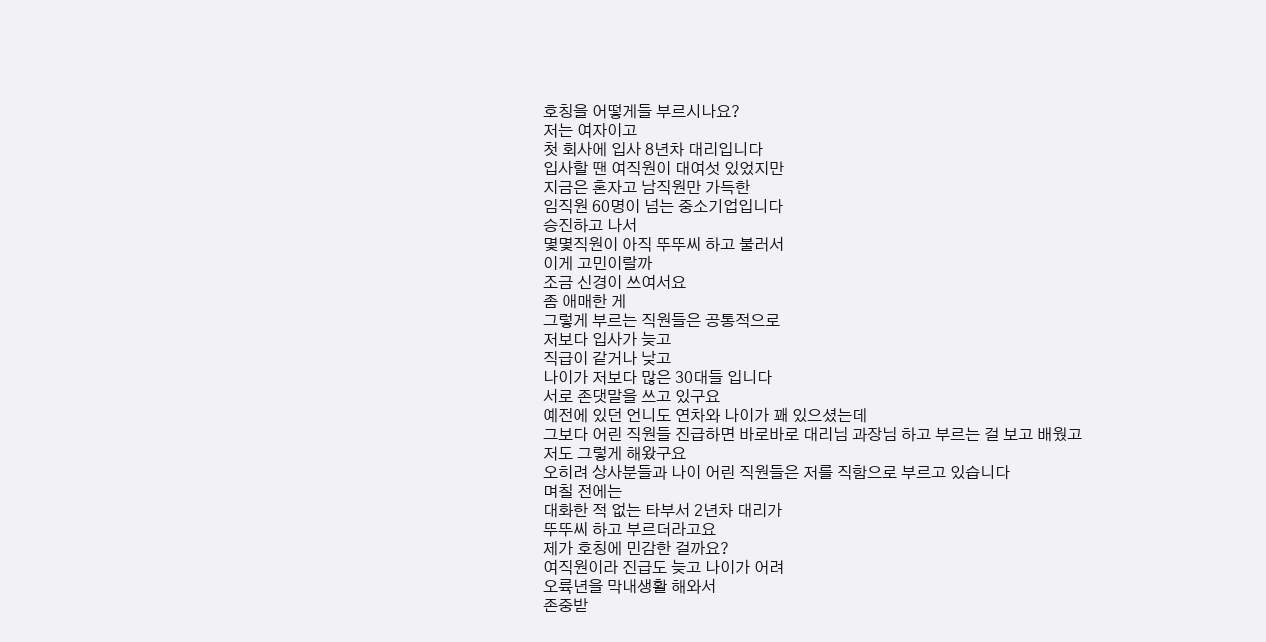호칭을 어떻게들 부르시나요?
저는 여자이고
첫 회사에 입사 8년차 대리입니다
입사할 땐 여직원이 대여섯 있었지만
지금은 혼자고 남직원만 가득한
임직원 60명이 넘는 중소기업입니다
승진하고 나서
몇몇직원이 아직 뚜뚜씨 하고 불러서
이게 고민이랄까
조금 신경이 쓰여서요
좀 애매한 게
그렇게 부르는 직원들은 공통적으로
저보다 입사가 늦고
직급이 같거나 낮고
나이가 저보다 많은 30대들 입니다
서로 존댓말을 쓰고 있구요
예전에 있던 언니도 연차와 나이가 꽤 있으셨는데
그보다 어린 직원들 진급하면 바로바로 대리님 과장님 하고 부르는 걸 보고 배웠고
저도 그렇게 해왔구요
오히려 상사분들과 나이 어린 직원들은 저를 직함으로 부르고 있습니다
며칠 전에는
대화한 적 없는 타부서 2년차 대리가
뚜뚜씨 하고 부르더라고요
제가 호칭에 민감한 걸까요?
여직원이라 진급도 늦고 나이가 어려
오륙년을 막내생활 해와서
존중받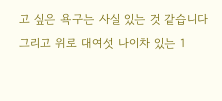고 싶은 욕구는 사실 있는 것 같습니다
그리고 위로 대여섯 나이차 있는 1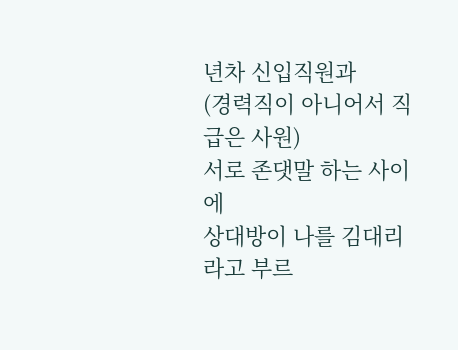년차 신입직원과
(경력직이 아니어서 직급은 사원)
서로 존댓말 하는 사이에
상대방이 나를 김대리 라고 부르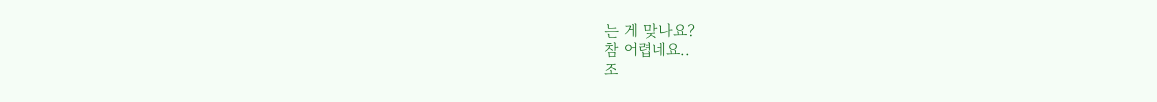는 게 맞나요?
참 어렵네요..
조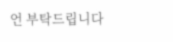언 부탁드립니다